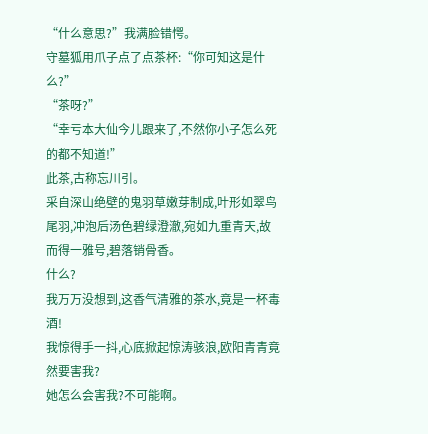“什么意思?”我满脸错愕。
守墓狐用爪子点了点茶杯:“你可知这是什么?”
“茶呀?”
“幸亏本大仙今儿跟来了,不然你小子怎么死的都不知道!”
此茶,古称忘川引。
采自深山绝壁的鬼羽草嫩芽制成,叶形如翠鸟尾羽,冲泡后汤色碧绿澄澈,宛如九重青天,故而得一雅号,碧落销骨香。
什么?
我万万没想到,这香气清雅的茶水,竟是一杯毒酒!
我惊得手一抖,心底掀起惊涛骇浪,欧阳青青竟然要害我?
她怎么会害我?不可能啊。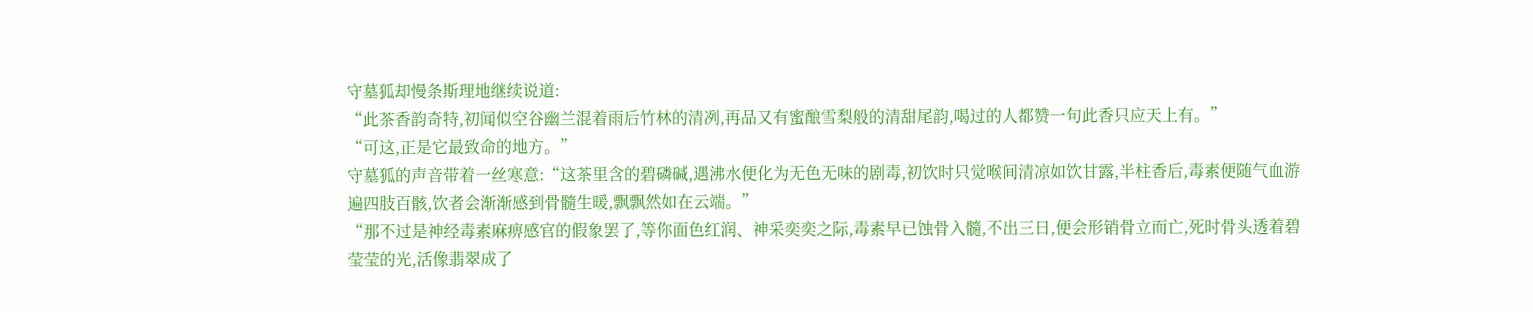守墓狐却慢条斯理地继续说道:
“此茶香韵奇特,初闻似空谷幽兰混着雨后竹林的清冽,再品又有蜜酿雪梨般的清甜尾韵,喝过的人都赞一句此香只应天上有。”
“可这,正是它最致命的地方。”
守墓狐的声音带着一丝寒意:“这茶里含的碧磷碱,遇沸水便化为无色无味的剧毒,初饮时只觉喉间清凉如饮甘露,半柱香后,毒素便随气血游遍四肢百骸,饮者会渐渐感到骨髓生暖,飘飘然如在云端。”
“那不过是神经毒素麻痹感官的假象罢了,等你面色红润、神采奕奕之际,毒素早已蚀骨入髓,不出三日,便会形销骨立而亡,死时骨头透着碧莹莹的光,活像翡翠成了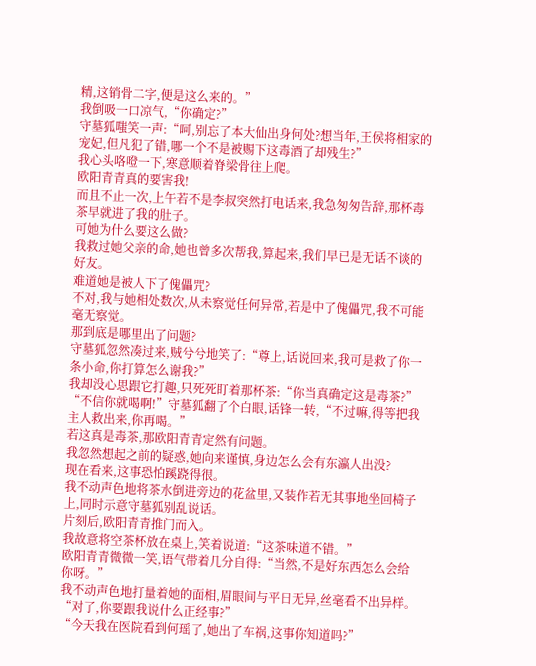精,这销骨二字,便是这么来的。”
我倒吸一口凉气,“你确定?”
守墓狐嗤笑一声:“呵,别忘了本大仙出身何处?想当年,王侯将相家的宠妃,但凡犯了错,哪一个不是被赐下这毒酒了却残生?”
我心头咯噔一下,寒意顺着脊梁骨往上爬。
欧阳青青真的要害我!
而且不止一次,上午若不是李叔突然打电话来,我急匆匆告辞,那杯毒茶早就进了我的肚子。
可她为什么要这么做?
我救过她父亲的命,她也曾多次帮我,算起来,我们早已是无话不谈的好友。
难道她是被人下了傀儡咒?
不对,我与她相处数次,从未察觉任何异常,若是中了傀儡咒,我不可能毫无察觉。
那到底是哪里出了问题?
守墓狐忽然凑过来,贼兮兮地笑了:“尊上,话说回来,我可是救了你一条小命,你打算怎么谢我?”
我却没心思跟它打趣,只死死盯着那杯茶:“你当真确定这是毒茶?”
“不信你就喝啊!”守墓狐翻了个白眼,话锋一转,“不过嘛,得等把我主人救出来,你再喝。”
若这真是毒茶,那欧阳青青定然有问题。
我忽然想起之前的疑惑,她向来谨慎,身边怎么会有东瀛人出没?
现在看来,这事恐怕蹊跷得很。
我不动声色地将茶水倒进旁边的花盆里,又装作若无其事地坐回椅子上,同时示意守墓狐别乱说话。
片刻后,欧阳青青推门而入。
我故意将空茶杯放在桌上,笑着说道:“这茶味道不错。”
欧阳青青微微一笑,语气带着几分自得:“当然,不是好东西怎么会给你呀。”
我不动声色地打量着她的面相,眉眼间与平日无异,丝毫看不出异样。
“对了,你要跟我说什么正经事?”
“今天我在医院看到何瑶了,她出了车祸,这事你知道吗?”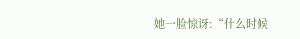她一脸惊讶:“什么时候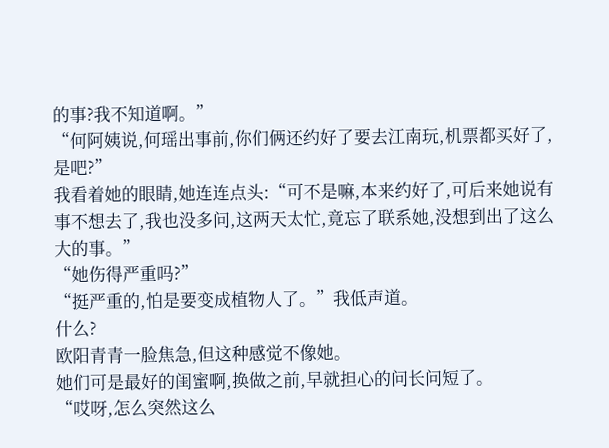的事?我不知道啊。”
“何阿姨说,何瑶出事前,你们俩还约好了要去江南玩,机票都买好了,是吧?”
我看着她的眼睛,她连连点头:“可不是嘛,本来约好了,可后来她说有事不想去了,我也没多问,这两天太忙,竟忘了联系她,没想到出了这么大的事。”
“她伤得严重吗?”
“挺严重的,怕是要变成植物人了。”我低声道。
什么?
欧阳青青一脸焦急,但这种感觉不像她。
她们可是最好的闺蜜啊,换做之前,早就担心的问长问短了。
“哎呀,怎么突然这么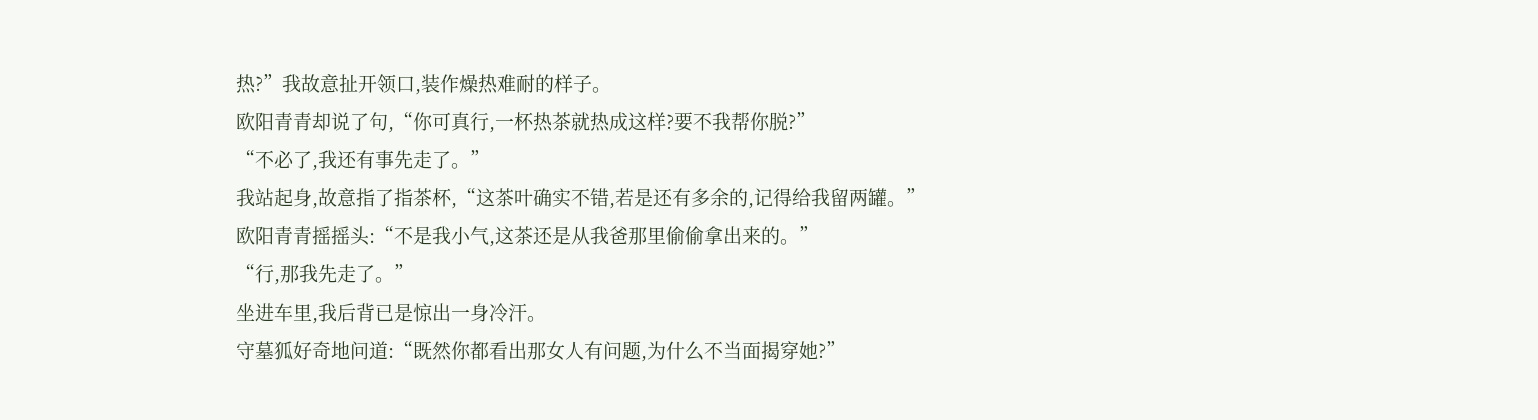热?”我故意扯开领口,装作燥热难耐的样子。
欧阳青青却说了句,“你可真行,一杯热茶就热成这样?要不我帮你脱?”
“不必了,我还有事先走了。”
我站起身,故意指了指茶杯,“这茶叶确实不错,若是还有多余的,记得给我留两罐。”
欧阳青青摇摇头:“不是我小气,这茶还是从我爸那里偷偷拿出来的。”
“行,那我先走了。”
坐进车里,我后背已是惊出一身冷汗。
守墓狐好奇地问道:“既然你都看出那女人有问题,为什么不当面揭穿她?”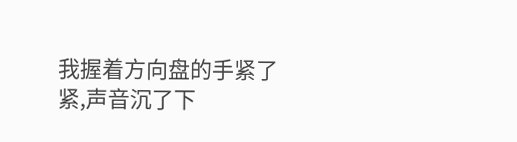我握着方向盘的手紧了紧,声音沉了下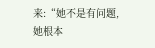来:“她不是有问题,她根本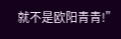就不是欧阳青青!”